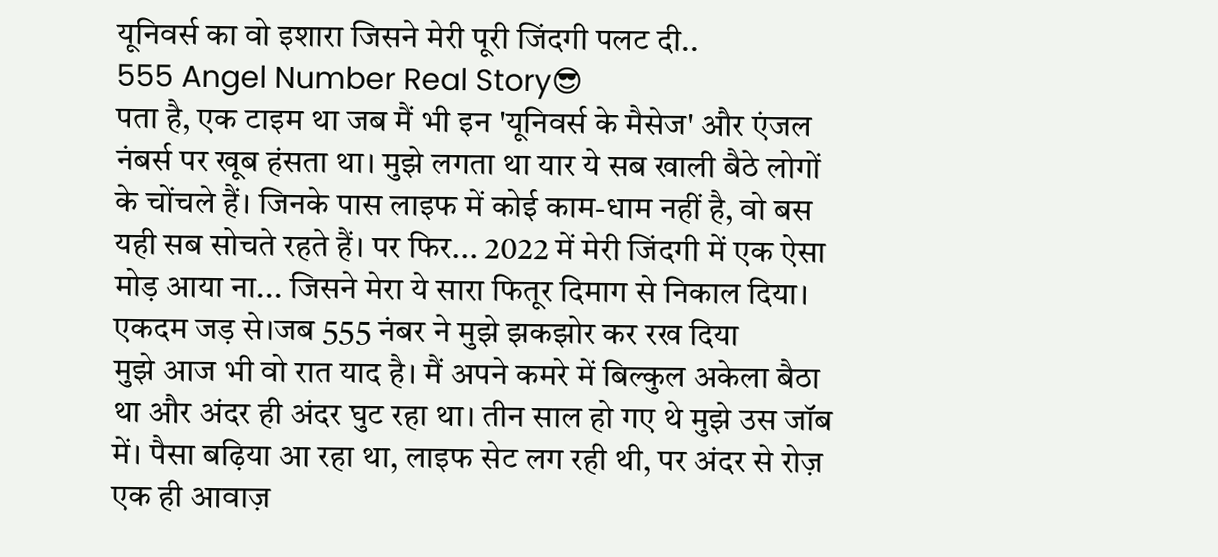यूनिवर्स का वो इशारा जिसने मेरी पूरी जिंदगी पलट दी..
555 Angel Number Real Story😎
पता है, एक टाइम था जब मैं भी इन 'यूनिवर्स के मैसेज' और एंजल नंबर्स पर खूब हंसता था। मुझे लगता था यार ये सब खाली बैठे लोगों के चोंचले हैं। जिनके पास लाइफ में कोई काम-धाम नहीं है, वो बस यही सब सोचते रहते हैं। पर फिर... 2022 में मेरी जिंदगी में एक ऐसा मोड़ आया ना... जिसने मेरा ये सारा फितूर दिमाग से निकाल दिया। एकदम जड़ से।जब 555 नंबर ने मुझे झकझोर कर रख दिया
मुझे आज भी वो रात याद है। मैं अपने कमरे में बिल्कुल अकेला बैठा था और अंदर ही अंदर घुट रहा था। तीन साल हो गए थे मुझे उस जॉब में। पैसा बढ़िया आ रहा था, लाइफ सेट लग रही थी, पर अंदर से रोज़ एक ही आवाज़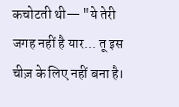कचोटती थी— "ये तेरी जगह नहीं है यार... तू इस चीज़ के लिए नहीं बना है।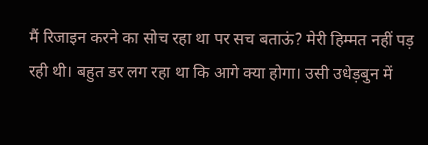मैं रिजाइन करने का सोच रहा था पर सच बताऊं? मेरी हिम्मत नहीं पड़ रही थी। बहुत डर लग रहा था कि आगे क्या होगा। उसी उधेड़बुन में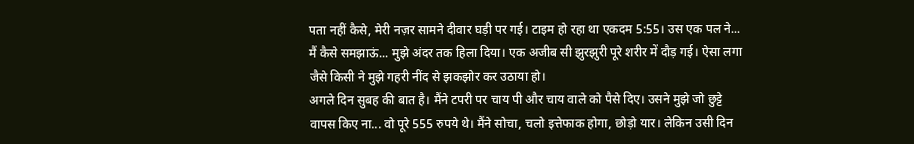पता नहीं कैसे, मेरी नज़र सामने दीवार घड़ी पर गई। टाइम हो रहा था एकदम 5:55। उस एक पल ने... मैं कैसे समझाऊं... मुझे अंदर तक हिला दिया। एक अजीब सी झुरझुरी पूरे शरीर में दौड़ गई। ऐसा लगा जैसे किसी ने मुझे गहरी नींद से झकझोर कर उठाया हो।
अगले दिन सुबह की बात है। मैंने टपरी पर चाय पी और चाय वाले को पैसे दिए। उसने मुझे जो छुट्टे वापस किए ना... वो पूरे 555 रुपये थे। मैंने सोचा, चलो इत्तेफाक होगा, छोड़ो यार। लेकिन उसी दिन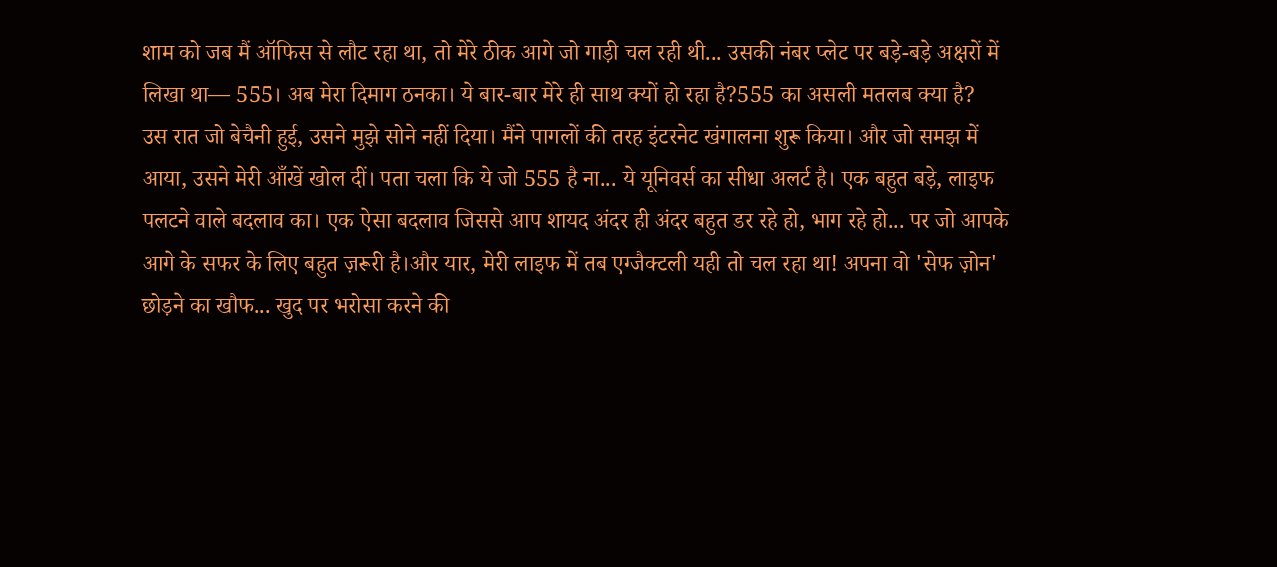शाम को जब मैं ऑफिस से लौट रहा था, तो मेरे ठीक आगे जो गाड़ी चल रही थी... उसकी नंबर प्लेट पर बड़े-बड़े अक्षरों में लिखा था— 555। अब मेरा दिमाग ठनका। ये बार-बार मेरे ही साथ क्यों हो रहा है?555 का असली मतलब क्या है?
उस रात जो बेचैनी हुई, उसने मुझे सोने नहीं दिया। मैंने पागलों की तरह इंटरनेट खंगालना शुरू किया। और जो समझ में आया, उसने मेरी आँखें खोल दीं। पता चला कि ये जो 555 है ना... ये यूनिवर्स का सीधा अलर्ट है। एक बहुत बड़े, लाइफ पलटने वाले बदलाव का। एक ऐसा बदलाव जिससे आप शायद अंदर ही अंदर बहुत डर रहे हो, भाग रहे हो... पर जो आपके आगे के सफर के लिए बहुत ज़रूरी है।और यार, मेरी लाइफ में तब एग्जैक्टली यही तो चल रहा था! अपना वो 'सेफ ज़ोन' छोड़ने का खौफ... खुद पर भरोसा करने की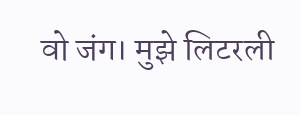वो जंग। मुझे लिटरली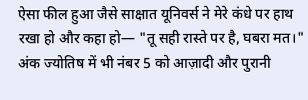ऐसा फील हुआ जैसे साक्षात यूनिवर्स ने मेरे कंधे पर हाथ रखा हो और कहा हो— "तू सही रास्ते पर है, घबरा मत।" अंक ज्योतिष में भी नंबर 5 को आज़ादी और पुरानी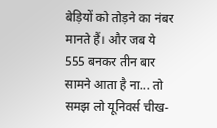बेड़ियों को तोड़ने का नंबर मानते हैं। और जब ये 555 बनकर तीन बार सामने आता है ना... तो समझ लो यूनिवर्स चीख-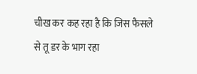चीख कर कह रहा है कि जिस फैसले से तू डर के भाग रहा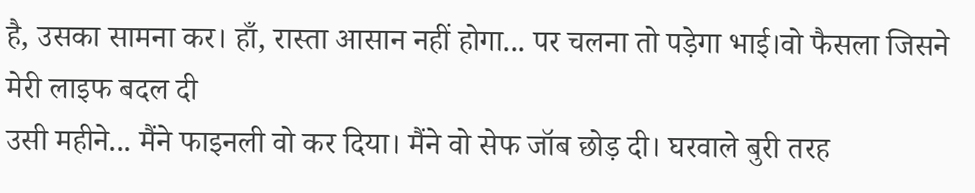है, उसका सामना कर। हाँ, रास्ता आसान नहीं होगा... पर चलना तो पड़ेगा भाई।वो फैसला जिसने मेरी लाइफ बदल दी
उसी महीने... मैंने फाइनली वो कर दिया। मैंने वो सेफ जॉब छोड़ दी। घरवाले बुरी तरह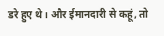डरे हुए थे। और ईमानदारी से कहूं, तो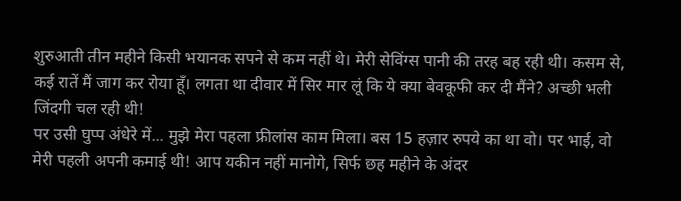शुरुआती तीन महीने किसी भयानक सपने से कम नहीं थे। मेरी सेविंग्स पानी की तरह बह रही थी। कसम से, कई रातें मैं जाग कर रोया हूँ। लगता था दीवार में सिर मार लूं कि ये क्या बेवकूफी कर दी मैंने? अच्छी भली जिंदगी चल रही थी!
पर उसी घुप्प अंधेरे में... मुझे मेरा पहला फ्रीलांस काम मिला। बस 15 हज़ार रुपये का था वो। पर भाई, वो मेरी पहली अपनी कमाई थी! आप यकीन नहीं मानोगे, सिर्फ छह महीने के अंदर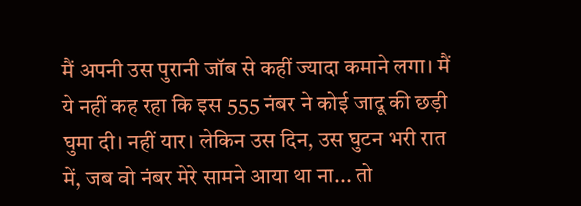मैं अपनी उस पुरानी जॉब से कहीं ज्यादा कमाने लगा। मैं ये नहीं कह रहा कि इस 555 नंबर ने कोई जादू की छड़ी घुमा दी। नहीं यार। लेकिन उस दिन, उस घुटन भरी रात में, जब वो नंबर मेरे सामने आया था ना... तो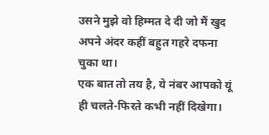उसने मुझे वो हिम्मत दे दी जो मैं खुद अपने अंदर कहीं बहुत गहरे दफना चुका था।
एक बात तो तय है, ये नंबर आपको यूं ही चलते-फिरते कभी नहीं दिखेगा।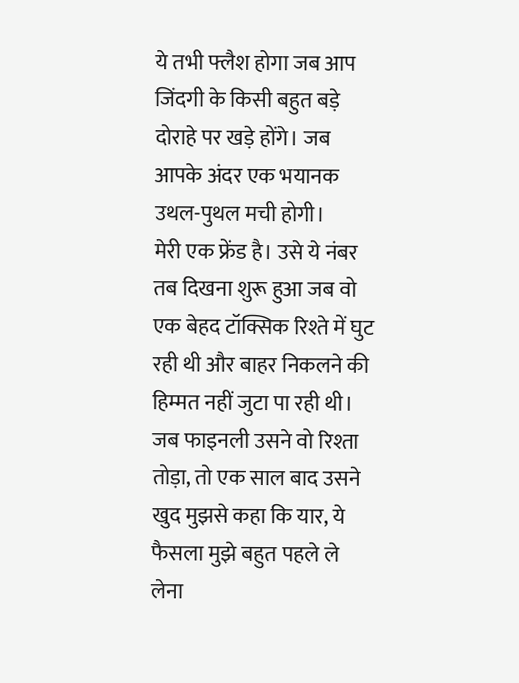ये तभी फ्लैश होगा जब आप जिंदगी के किसी बहुत बड़े दोराहे पर खड़े होंगे। जब आपके अंदर एक भयानक उथल-पुथल मची होगी।
मेरी एक फ्रेंड है। उसे ये नंबर तब दिखना शुरू हुआ जब वो एक बेहद टॉक्सिक रिश्ते में घुट रही थी और बाहर निकलने की हिम्मत नहीं जुटा पा रही थी। जब फाइनली उसने वो रिश्ता तोड़ा, तो एक साल बाद उसने खुद मुझसे कहा कि यार, ये फैसला मुझे बहुत पहले ले लेना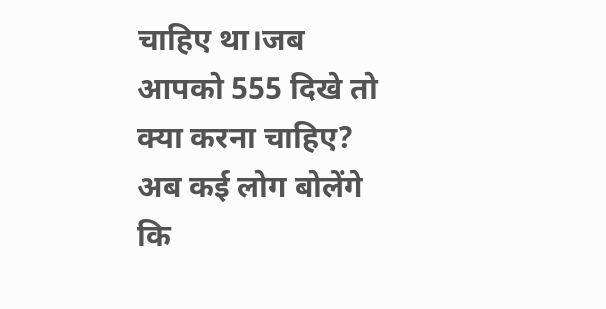चाहिए था।जब आपको 555 दिखे तो क्या करना चाहिए?
अब कई लोग बोलेंगे कि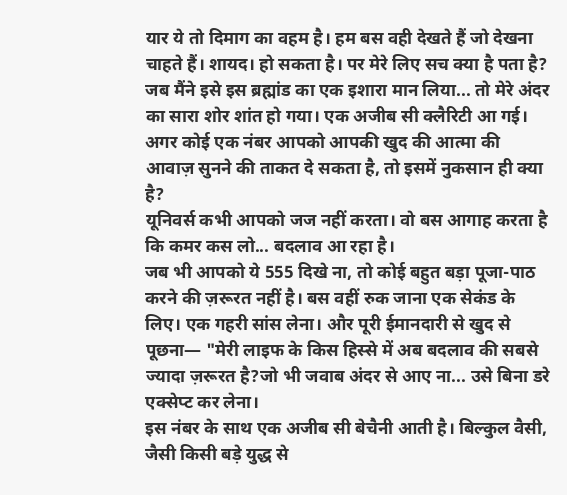यार ये तो दिमाग का वहम है। हम बस वही देखते हैं जो देखना चाहते हैं। शायद। हो सकता है। पर मेरे लिए सच क्या है पता है? जब मैंने इसे इस ब्रह्मांड का एक इशारा मान लिया... तो मेरे अंदर का सारा शोर शांत हो गया। एक अजीब सी क्लैरिटी आ गई। अगर कोई एक नंबर आपको आपकी खुद की आत्मा की आवाज़ सुनने की ताकत दे सकता है, तो इसमें नुकसान ही क्या है?
यूनिवर्स कभी आपको जज नहीं करता। वो बस आगाह करता है कि कमर कस लो... बदलाव आ रहा है।
जब भी आपको ये 555 दिखे ना, तो कोई बहुत बड़ा पूजा-पाठ करने की ज़रूरत नहीं है। बस वहीं रुक जाना एक सेकंड के लिए। एक गहरी सांस लेना। और पूरी ईमानदारी से खुद से पूछना— "मेरी लाइफ के किस हिस्से में अब बदलाव की सबसे ज्यादा ज़रूरत है?जो भी जवाब अंदर से आए ना... उसे बिना डरे एक्सेप्ट कर लेना।
इस नंबर के साथ एक अजीब सी बेचैनी आती है। बिल्कुल वैसी, जैसी किसी बड़े युद्ध से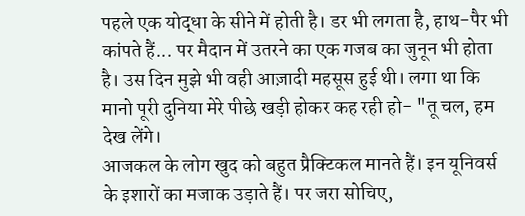पहले एक योद्धा के सीने में होती है। डर भी लगता है, हाथ-पैर भी कांपते हैं... पर मैदान में उतरने का एक गजब का जुनून भी होता है। उस दिन मुझे भी वही आज़ादी महसूस हुई थी। लगा था कि मानो पूरी दुनिया मेरे पीछे खड़ी होकर कह रही हो- "तू चल, हम देख लेंगे।
आजकल के लोग खुद को बहुत प्रैक्टिकल मानते हैं। इन यूनिवर्स के इशारों का मजाक उड़ाते हैं। पर जरा सोचिए,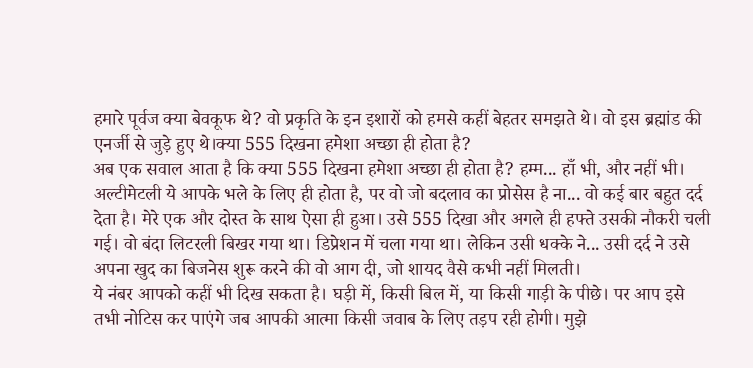हमारे पूर्वज क्या बेवकूफ थे? वो प्रकृति के इन इशारों को हमसे कहीं बेहतर समझते थे। वो इस ब्रह्मांड की एनर्जी से जुड़े हुए थे।क्या 555 दिखना हमेशा अच्छा ही होता है?
अब एक सवाल आता है कि क्या 555 दिखना हमेशा अच्छा ही होता है? हम्म... हाँ भी, और नहीं भी।
अल्टीमेटली ये आपके भले के लिए ही होता है, पर वो जो बदलाव का प्रोसेस है ना... वो कई बार बहुत दर्द देता है। मेरे एक और दोस्त के साथ ऐसा ही हुआ। उसे 555 दिखा और अगले ही हफ्ते उसकी नौकरी चली गई। वो बंदा लिटरली बिखर गया था। डिप्रेशन में चला गया था। लेकिन उसी धक्के ने... उसी दर्द ने उसे अपना खुद का बिजनेस शुरू करने की वो आग दी, जो शायद वैसे कभी नहीं मिलती।
ये नंबर आपको कहीं भी दिख सकता है। घड़ी में, किसी बिल में, या किसी गाड़ी के पीछे। पर आप इसे तभी नोटिस कर पाएंगे जब आपकी आत्मा किसी जवाब के लिए तड़प रही होगी। मुझे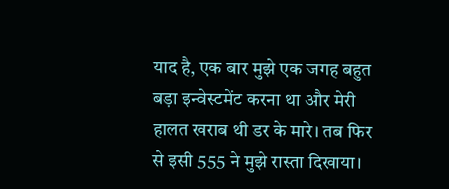याद है, एक बार मुझे एक जगह बहुत बड़ा इन्वेस्टमेंट करना था और मेरी हालत खराब थी डर के मारे। तब फिर से इसी 555 ने मुझे रास्ता दिखाया।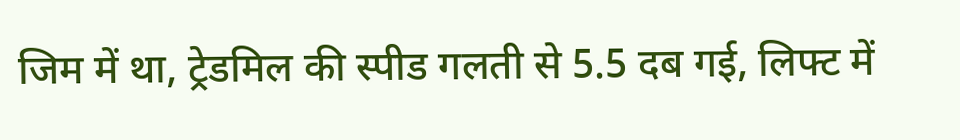जिम में था, ट्रेडमिल की स्पीड गलती से 5.5 दब गई, लिफ्ट में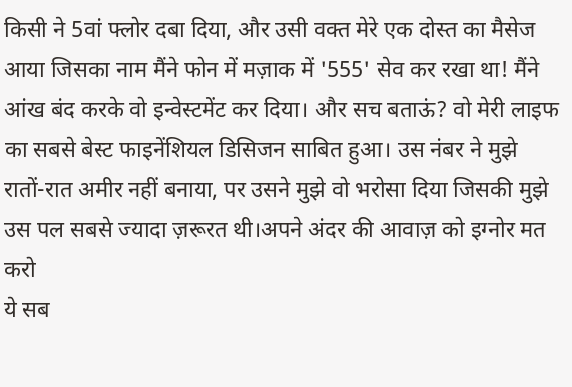किसी ने 5वां फ्लोर दबा दिया, और उसी वक्त मेरे एक दोस्त का मैसेज आया जिसका नाम मैंने फोन में मज़ाक में '555' सेव कर रखा था! मैंने आंख बंद करके वो इन्वेस्टमेंट कर दिया। और सच बताऊं? वो मेरी लाइफ का सबसे बेस्ट फाइनेंशियल डिसिजन साबित हुआ। उस नंबर ने मुझे रातों-रात अमीर नहीं बनाया, पर उसने मुझे वो भरोसा दिया जिसकी मुझे उस पल सबसे ज्यादा ज़रूरत थी।अपने अंदर की आवाज़ को इग्नोर मत करो
ये सब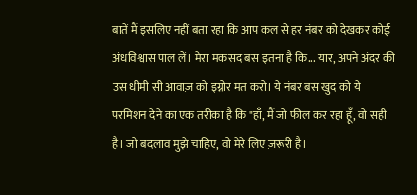बातें मैं इसलिए नहीं बता रहा कि आप कल से हर नंबर को देखकर कोई अंधविश्वास पाल लें। मेरा मकसद बस इतना है कि... यार, अपने अंदर की उस धीमी सी आवाज़ को इग्नोर मत करो। ये नंबर बस खुद को ये परमिशन देने का एक तरीका है कि "हाँ, मैं जो फील कर रहा हूँ, वो सही है। जो बदलाव मुझे चाहिए, वो मेरे लिए ज़रूरी है।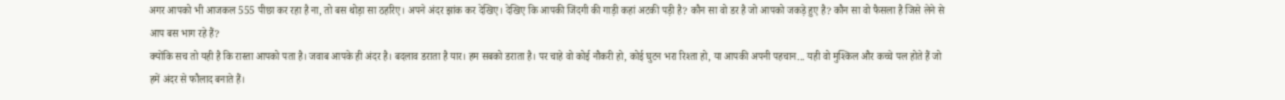अगर आपको भी आजकल 555 पीछा कर रहा है ना, तो बस थोड़ा सा ठहरिए। अपने अंदर झांक कर देखिए। देखिए कि आपकी जिंदगी की गाड़ी कहां अटकी पड़ी है? कौन सा वो डर है जो आपको जकड़े हुए है? कौन सा वो फैसला है जिसे लेने से आप बस भाग रहे हैं?
क्योंकि सच तो यही है कि रास्ता आपको पता है। जवाब आपके ही अंदर है। बदलाव डराता है यार। हम सबको डराता है। पर चाहे वो कोई नौकरी हो, कोई घुटन भरा रिश्ता हो, या आपकी अपनी पहचान... यही वो मुश्किल और कच्चे पल होते हैं जो हमें अंदर से फौलाद बनाते हैं।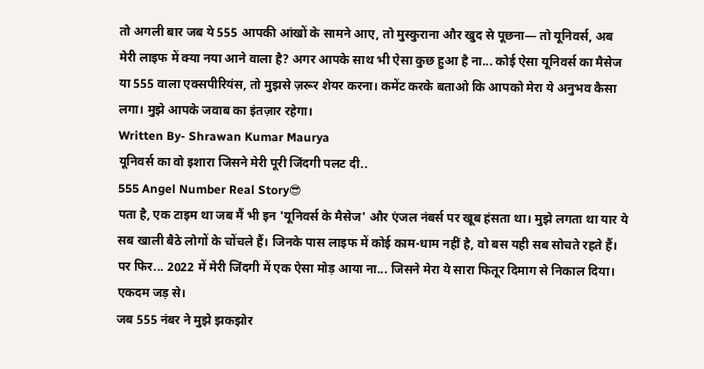तो अगली बार जब ये 555 आपकी आंखों के सामने आए, तो मुस्कुराना और खुद से पूछना— तो यूनिवर्स, अब मेरी लाइफ में क्या नया आने वाला है? अगर आपके साथ भी ऐसा कुछ हुआ है ना... कोई ऐसा यूनिवर्स का मैसेज या 555 वाला एक्सपीरियंस, तो मुझसे ज़रूर शेयर करना। कमेंट करके बताओ कि आपको मेरा ये अनुभव कैसा लगा। मुझे आपके जवाब का इंतज़ार रहेगा।
Written By- Shrawan Kumar Maurya
यूनिवर्स का वो इशारा जिसने मेरी पूरी जिंदगी पलट दी..
555 Angel Number Real Story😎
पता है, एक टाइम था जब मैं भी इन 'यूनिवर्स के मैसेज' और एंजल नंबर्स पर खूब हंसता था। मुझे लगता था यार ये सब खाली बैठे लोगों के चोंचले हैं। जिनके पास लाइफ में कोई काम-धाम नहीं है, वो बस यही सब सोचते रहते हैं। पर फिर... 2022 में मेरी जिंदगी में एक ऐसा मोड़ आया ना... जिसने मेरा ये सारा फितूर दिमाग से निकाल दिया। एकदम जड़ से।
जब 555 नंबर ने मुझे झकझोर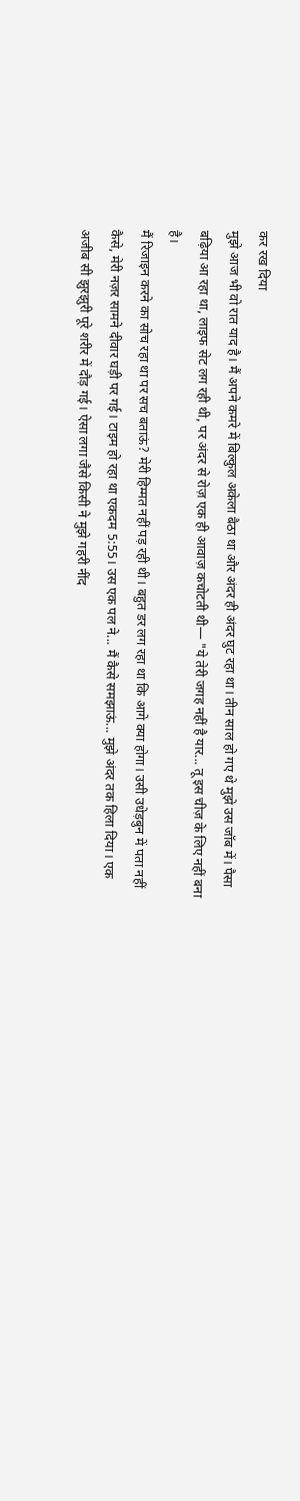कर रख दिया
मुझे आज भी वो रात याद है। मैं अपने कमरे में बिल्कुल अकेला बैठा था और अंदर ही अंदर घुट रहा था। तीन साल हो गए थे मुझे उस जॉब में। पैसा बढ़िया आ रहा था, लाइफ सेट लग रही थी, पर अंदर से रोज़ एक ही आवाज़ कचोटती थी— "ये तेरी जगह नहीं है यार... तू इस चीज़ के लिए नहीं बना है।
मैं रिजाइन करने का सोच रहा था पर सच बताऊं? मेरी हिम्मत नहीं पड़ रही थी। बहुत डर लग रहा था कि आगे क्या होगा। उसी उधेड़बुन में पता नहीं कैसे, मेरी नज़र सामने दीवार घड़ी पर गई। टाइम हो रहा था एकदम 5:55। उस एक पल ने... मैं कैसे समझाऊं... मुझे अंदर तक हिला दिया। एक अजीब सी झुरझुरी पूरे शरीर में दौड़ गई। ऐसा लगा जैसे किसी ने मुझे गहरी नींद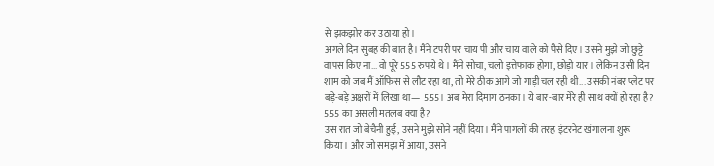से झकझोर कर उठाया हो।
अगले दिन सुबह की बात है। मैंने टपरी पर चाय पी और चाय वाले को पैसे दिए। उसने मुझे जो छुट्टे वापस किए ना... वो पूरे 555 रुपये थे। मैंने सोचा, चलो इत्तेफाक होगा, छोड़ो यार। लेकिन उसी दिन शाम को जब मैं ऑफिस से लौट रहा था, तो मेरे ठीक आगे जो गाड़ी चल रही थी... उसकी नंबर प्लेट पर बड़े-बड़े अक्षरों में लिखा था— 555। अब मेरा दिमाग ठनका। ये बार-बार मेरे ही साथ क्यों हो रहा है?
555 का असली मतलब क्या है?
उस रात जो बेचैनी हुई, उसने मुझे सोने नहीं दिया। मैंने पागलों की तरह इंटरनेट खंगालना शुरू किया। और जो समझ में आया, उसने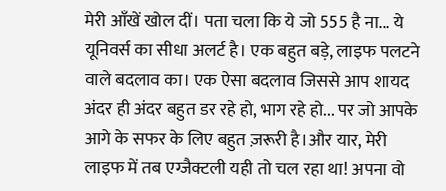मेरी आँखें खोल दीं। पता चला कि ये जो 555 है ना... ये यूनिवर्स का सीधा अलर्ट है। एक बहुत बड़े, लाइफ पलटने वाले बदलाव का। एक ऐसा बदलाव जिससे आप शायद अंदर ही अंदर बहुत डर रहे हो, भाग रहे हो... पर जो आपके आगे के सफर के लिए बहुत ज़रूरी है।और यार, मेरी लाइफ में तब एग्जैक्टली यही तो चल रहा था! अपना वो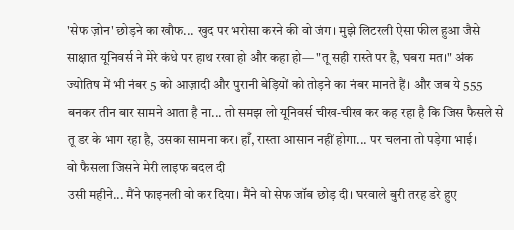'सेफ ज़ोन' छोड़ने का खौफ... खुद पर भरोसा करने की वो जंग। मुझे लिटरली ऐसा फील हुआ जैसे साक्षात यूनिवर्स ने मेरे कंधे पर हाथ रखा हो और कहा हो— "तू सही रास्ते पर है, घबरा मत।" अंक ज्योतिष में भी नंबर 5 को आज़ादी और पुरानी बेड़ियों को तोड़ने का नंबर मानते हैं। और जब ये 555 बनकर तीन बार सामने आता है ना... तो समझ लो यूनिवर्स चीख-चीख कर कह रहा है कि जिस फैसले से तू डर के भाग रहा है, उसका सामना कर। हाँ, रास्ता आसान नहीं होगा... पर चलना तो पड़ेगा भाई।
वो फैसला जिसने मेरी लाइफ बदल दी
उसी महीने... मैंने फाइनली वो कर दिया। मैंने वो सेफ जॉब छोड़ दी। घरवाले बुरी तरह डरे हुए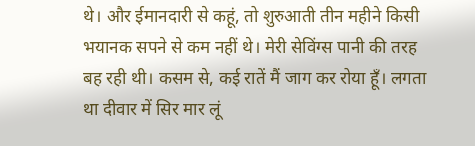थे। और ईमानदारी से कहूं, तो शुरुआती तीन महीने किसी भयानक सपने से कम नहीं थे। मेरी सेविंग्स पानी की तरह बह रही थी। कसम से, कई रातें मैं जाग कर रोया हूँ। लगता था दीवार में सिर मार लूं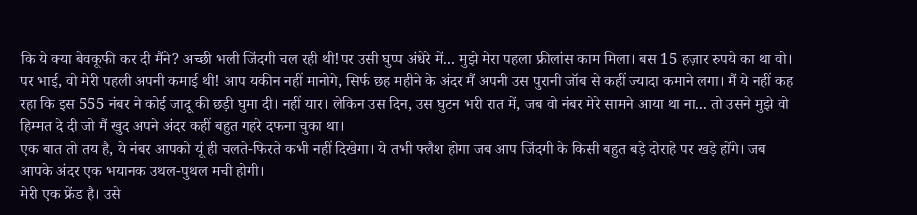कि ये क्या बेवकूफी कर दी मैंने? अच्छी भली जिंदगी चल रही थी!पर उसी घुप्प अंधेरे में... मुझे मेरा पहला फ्रीलांस काम मिला। बस 15 हज़ार रुपये का था वो। पर भाई, वो मेरी पहली अपनी कमाई थी! आप यकीन नहीं मानोगे, सिर्फ छह महीने के अंदर मैं अपनी उस पुरानी जॉब से कहीं ज्यादा कमाने लगा। मैं ये नहीं कह रहा कि इस 555 नंबर ने कोई जादू की छड़ी घुमा दी। नहीं यार। लेकिन उस दिन, उस घुटन भरी रात में, जब वो नंबर मेरे सामने आया था ना... तो उसने मुझे वो हिम्मत दे दी जो मैं खुद अपने अंदर कहीं बहुत गहरे दफना चुका था।
एक बात तो तय है, ये नंबर आपको यूं ही चलते-फिरते कभी नहीं दिखेगा। ये तभी फ्लैश होगा जब आप जिंदगी के किसी बहुत बड़े दोराहे पर खड़े होंगे। जब आपके अंदर एक भयानक उथल-पुथल मची होगी।
मेरी एक फ्रेंड है। उसे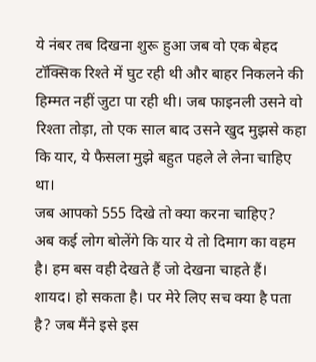ये नंबर तब दिखना शुरू हुआ जब वो एक बेहद टॉक्सिक रिश्ते में घुट रही थी और बाहर निकलने की हिम्मत नहीं जुटा पा रही थी। जब फाइनली उसने वो रिश्ता तोड़ा, तो एक साल बाद उसने खुद मुझसे कहा कि यार, ये फैसला मुझे बहुत पहले ले लेना चाहिए था।
जब आपको 555 दिखे तो क्या करना चाहिए?
अब कई लोग बोलेंगे कि यार ये तो दिमाग का वहम है। हम बस वही देखते हैं जो देखना चाहते हैं। शायद। हो सकता है। पर मेरे लिए सच क्या है पता है? जब मैंने इसे इस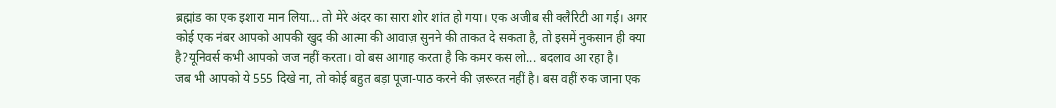ब्रह्मांड का एक इशारा मान लिया... तो मेरे अंदर का सारा शोर शांत हो गया। एक अजीब सी क्लैरिटी आ गई। अगर कोई एक नंबर आपको आपकी खुद की आत्मा की आवाज़ सुनने की ताकत दे सकता है, तो इसमें नुकसान ही क्या है?यूनिवर्स कभी आपको जज नहीं करता। वो बस आगाह करता है कि कमर कस लो... बदलाव आ रहा है।
जब भी आपको ये 555 दिखे ना, तो कोई बहुत बड़ा पूजा-पाठ करने की ज़रूरत नहीं है। बस वहीं रुक जाना एक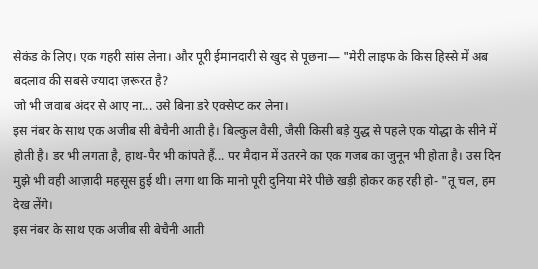सेकंड के लिए। एक गहरी सांस लेना। और पूरी ईमानदारी से खुद से पूछना— "मेरी लाइफ के किस हिस्से में अब बदलाव की सबसे ज्यादा ज़रूरत है?
जो भी जवाब अंदर से आए ना... उसे बिना डरे एक्सेप्ट कर लेना।
इस नंबर के साथ एक अजीब सी बेचैनी आती है। बिल्कुल वैसी, जैसी किसी बड़े युद्ध से पहले एक योद्धा के सीने में होती है। डर भी लगता है, हाथ-पैर भी कांपते हैं... पर मैदान में उतरने का एक गजब का जुनून भी होता है। उस दिन मुझे भी वही आज़ादी महसूस हुई थी। लगा था कि मानो पूरी दुनिया मेरे पीछे खड़ी होकर कह रही हो- "तू चल, हम देख लेंगे।
इस नंबर के साथ एक अजीब सी बेचैनी आती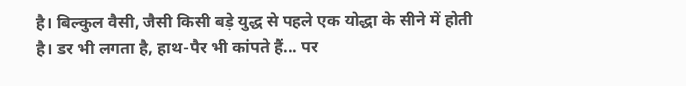है। बिल्कुल वैसी, जैसी किसी बड़े युद्ध से पहले एक योद्धा के सीने में होती है। डर भी लगता है, हाथ-पैर भी कांपते हैं... पर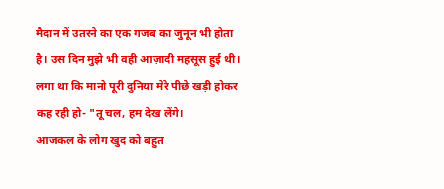मैदान में उतरने का एक गजब का जुनून भी होता है। उस दिन मुझे भी वही आज़ादी महसूस हुई थी। लगा था कि मानो पूरी दुनिया मेरे पीछे खड़ी होकर कह रही हो- "तू चल, हम देख लेंगे।
आजकल के लोग खुद को बहुत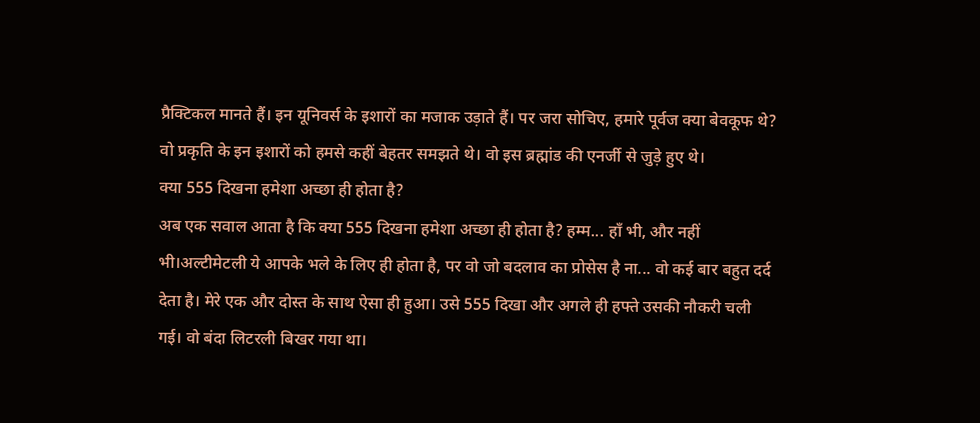प्रैक्टिकल मानते हैं। इन यूनिवर्स के इशारों का मजाक उड़ाते हैं। पर जरा सोचिए, हमारे पूर्वज क्या बेवकूफ थे? वो प्रकृति के इन इशारों को हमसे कहीं बेहतर समझते थे। वो इस ब्रह्मांड की एनर्जी से जुड़े हुए थे।
क्या 555 दिखना हमेशा अच्छा ही होता है?
अब एक सवाल आता है कि क्या 555 दिखना हमेशा अच्छा ही होता है? हम्म... हाँ भी, और नहीं भी।अल्टीमेटली ये आपके भले के लिए ही होता है, पर वो जो बदलाव का प्रोसेस है ना... वो कई बार बहुत दर्द देता है। मेरे एक और दोस्त के साथ ऐसा ही हुआ। उसे 555 दिखा और अगले ही हफ्ते उसकी नौकरी चली गई। वो बंदा लिटरली बिखर गया था।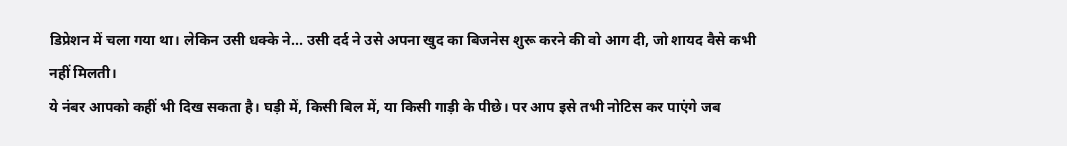डिप्रेशन में चला गया था। लेकिन उसी धक्के ने... उसी दर्द ने उसे अपना खुद का बिजनेस शुरू करने की वो आग दी, जो शायद वैसे कभी नहीं मिलती।
ये नंबर आपको कहीं भी दिख सकता है। घड़ी में, किसी बिल में, या किसी गाड़ी के पीछे। पर आप इसे तभी नोटिस कर पाएंगे जब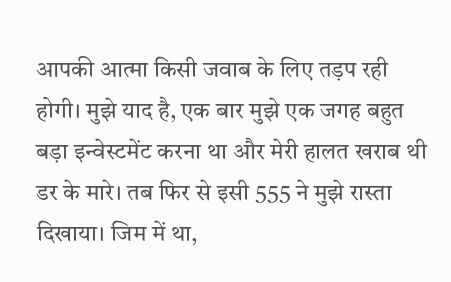आपकी आत्मा किसी जवाब के लिए तड़प रही होगी। मुझे याद है, एक बार मुझे एक जगह बहुत बड़ा इन्वेस्टमेंट करना था और मेरी हालत खराब थी डर के मारे। तब फिर से इसी 555 ने मुझे रास्ता दिखाया। जिम में था,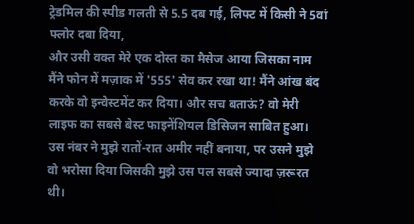ट्रेडमिल की स्पीड गलती से 5.5 दब गई, लिफ्ट में किसी ने 5वां फ्लोर दबा दिया,
और उसी वक्त मेरे एक दोस्त का मैसेज आया जिसका नाम मैंने फोन में मज़ाक में '555' सेव कर रखा था! मैंने आंख बंद करके वो इन्वेस्टमेंट कर दिया। और सच बताऊं? वो मेरी लाइफ का सबसे बेस्ट फाइनेंशियल डिसिजन साबित हुआ। उस नंबर ने मुझे रातों-रात अमीर नहीं बनाया, पर उसने मुझे वो भरोसा दिया जिसकी मुझे उस पल सबसे ज्यादा ज़रूरत थी।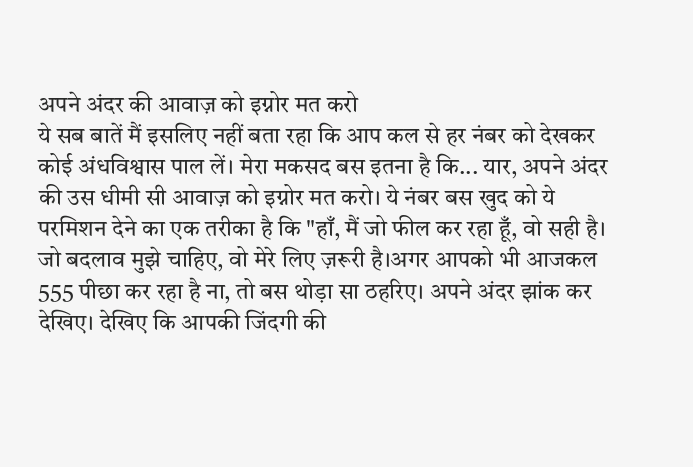अपने अंदर की आवाज़ को इग्नोर मत करो
ये सब बातें मैं इसलिए नहीं बता रहा कि आप कल से हर नंबर को देखकर कोई अंधविश्वास पाल लें। मेरा मकसद बस इतना है कि... यार, अपने अंदर की उस धीमी सी आवाज़ को इग्नोर मत करो। ये नंबर बस खुद को ये परमिशन देने का एक तरीका है कि "हाँ, मैं जो फील कर रहा हूँ, वो सही है। जो बदलाव मुझे चाहिए, वो मेरे लिए ज़रूरी है।अगर आपको भी आजकल 555 पीछा कर रहा है ना, तो बस थोड़ा सा ठहरिए। अपने अंदर झांक कर देखिए। देखिए कि आपकी जिंदगी की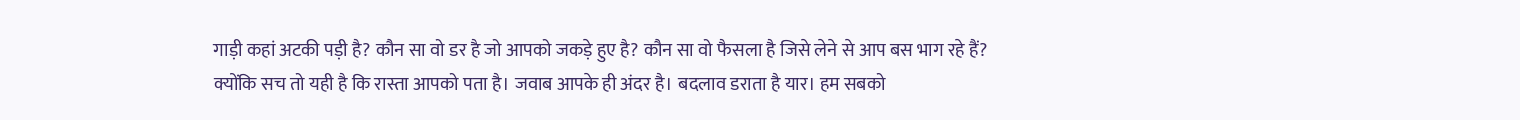गाड़ी कहां अटकी पड़ी है? कौन सा वो डर है जो आपको जकड़े हुए है? कौन सा वो फैसला है जिसे लेने से आप बस भाग रहे हैं?
क्योंकि सच तो यही है कि रास्ता आपको पता है। जवाब आपके ही अंदर है। बदलाव डराता है यार। हम सबको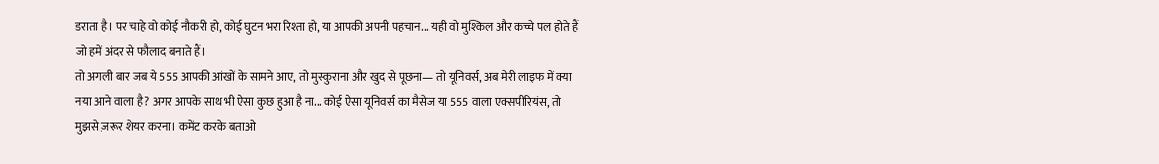डराता है। पर चाहे वो कोई नौकरी हो, कोई घुटन भरा रिश्ता हो, या आपकी अपनी पहचान... यही वो मुश्किल और कच्चे पल होते हैं जो हमें अंदर से फौलाद बनाते हैं।
तो अगली बार जब ये 555 आपकी आंखों के सामने आए, तो मुस्कुराना और खुद से पूछना— तो यूनिवर्स, अब मेरी लाइफ में क्या नया आने वाला है? अगर आपके साथ भी ऐसा कुछ हुआ है ना... कोई ऐसा यूनिवर्स का मैसेज या 555 वाला एक्सपीरियंस, तो मुझसे ज़रूर शेयर करना। कमेंट करके बताओ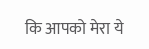कि आपको मेरा ये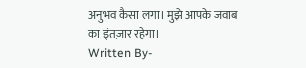अनुभव कैसा लगा। मुझे आपके जवाब का इंतज़ार रहेगा।
Written By-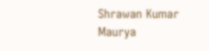Shrawan Kumar Maurya